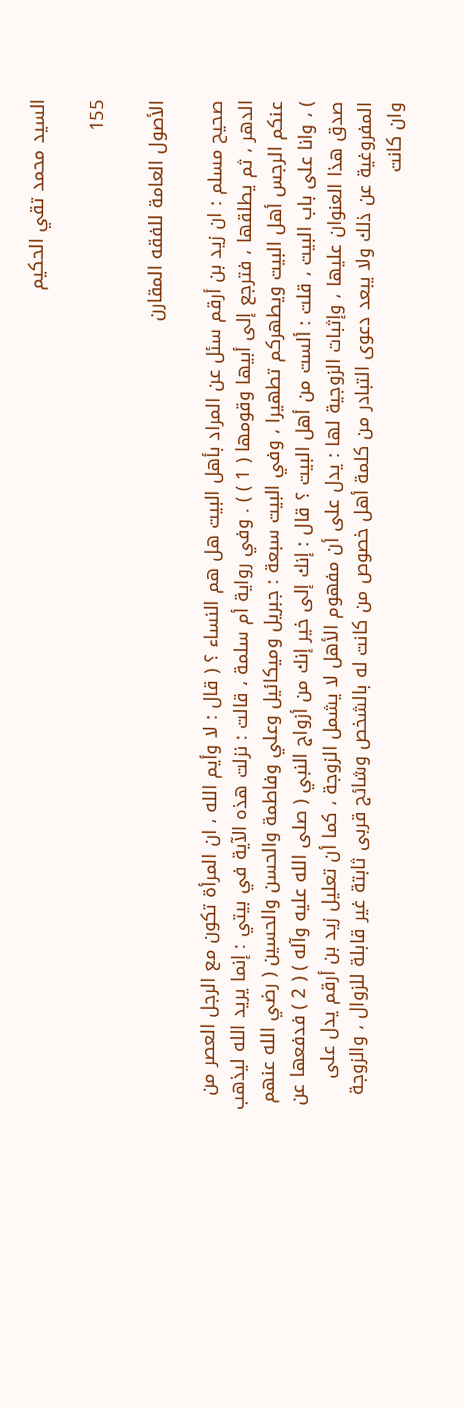السيد محمد تقي الحكيم

155

الأصول العامة للفقه المقارن

صحيح مسلم : ان زيد بن أرقم سئل عن المراد بأهل البيت هل هم النساء ؟ ( قال : لا وأيم الله ، ان المرأة تكون مع الرجل العصر من الدهر ، ثم يطلقها ، فترجع إلى أبيها وقومها ( 1 ) ) . وفي رواية أم سلمة ، قالت : نزلت هذه الآية في بيتي : إنما يريد الله ليذهب عنكم الرجس أهل البيت ويطهركم تطهيرا ، وفي البيت سبعة : جبريل وميكائيل وعلي وفاطمة والحسن والحسين ( رضي الله عنهم ) ، وانا على باب البيت ، قلت : ألست من أهل البيت ؟ قال : إنك إلى خير إنك من أزواج النبي ( صلى الله عليه وآله ) ( 2 ) فدفعها عن صدق هذا العنوان عليها ، وإثبات الزوجية لها : يدل على أن مفهوم الأهل لا يشمل الزوجة ، كما أن تعليل زيد بن أرقم يدل على المفروغية عن ذلك ولا يبعد دعوى التبادر من كلمة أهل خصوص من كانت له بالشخص وشائج قربى ثابتة غير قابلة للزوال ، والزوجة وان كانت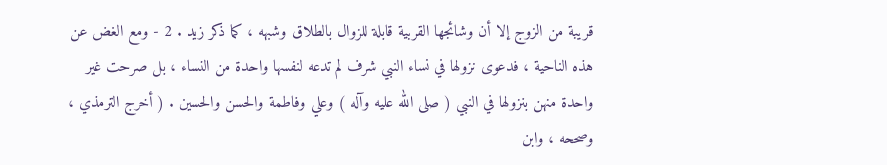قريبة من الزوج إلا أن وشائجها القربية قابلة للزوال بالطلاق وشبهه ، كما ذكر زيد . 2 - ومع الغض عن هذه الناحية ، فدعوى نزولها في نساء النبي شرف لم تدعه لنفسها واحدة من النساء ، بل صرحت غير واحدة منهن بنزولها في النبي ( صلى الله عليه وآله ) وعلي وفاطمة والحسن والحسين . ( أخرج الترمذي ، وصححه ، وابن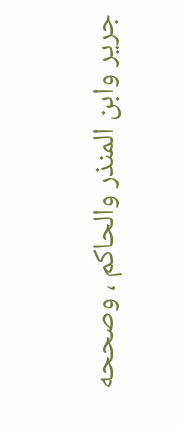جرير وابن المنذر والحاكم ، وصححه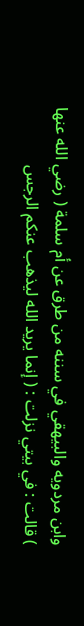وابن مردويه والبيهقي في سننه من طرق عن أم سلمة ( رضي الله عنها ) قالت : في بيتي نزلت : ( إنما يريد الله ليذهب عنكم الرجس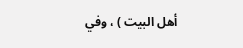أهل البيت ) ، وفي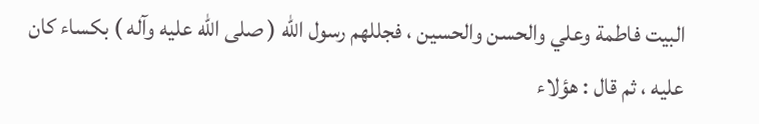البيت فاطمة وعلي والحسن والحسين ، فجللهم رسول الله ( صلى الله عليه وآله ) بكساء كان عليه ، ثم قال : هؤلاء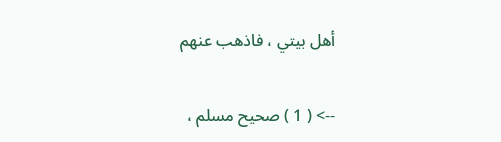أهل بيتي ، فاذهب عنهم

--> ( 1 ) صحيح مسلم ،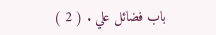باب فضائل علي . ( 2 )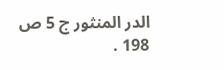الدر المنثور ج 5 ص 198 .